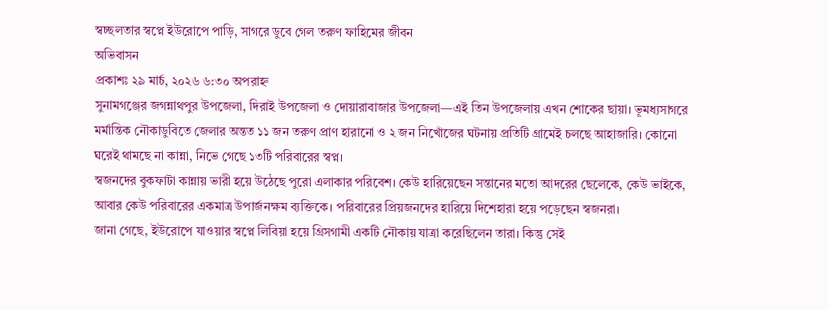স্বচ্ছলতার স্বপ্নে ইউরোপে পাড়ি, সাগরে ডুবে গেল তরুণ ফাহিমের জীবন
অভিবাসন
প্রকাশঃ ২৯ মার্চ, ২০২৬ ৬:৩০ অপরাহ্ন
সুনামগঞ্জের জগন্নাথপুর উপজেলা, দিরাই উপজেলা ও দোয়ারাবাজার উপজেলা—এই তিন উপজেলায় এখন শোকের ছায়া। ভূমধ্যসাগরে মর্মান্তিক নৌকাডুবিতে জেলার অন্তত ১১ জন তরুণ প্রাণ হারানো ও ২ জন নিখোঁজের ঘটনায় প্রতিটি গ্রামেই চলছে আহাজারি। কোনো ঘরেই থামছে না কান্না, নিভে গেছে ১৩টি পরিবারের স্বপ্ন।
স্বজনদের বুকফাটা কান্নায় ভারী হয়ে উঠেছে পুরো এলাকার পরিবেশ। কেউ হারিয়েছেন সন্তানের মতো আদরের ছেলেকে, কেউ ভাইকে, আবার কেউ পরিবারের একমাত্র উপার্জনক্ষম ব্যক্তিকে। পরিবারের প্রিয়জনদের হারিয়ে দিশেহারা হয়ে পড়েছেন স্বজনরা।
জানা গেছে, ইউরোপে যাওয়ার স্বপ্নে লিবিয়া হয়ে গ্রিসগামী একটি নৌকায় যাত্রা করেছিলেন তারা। কিন্তু সেই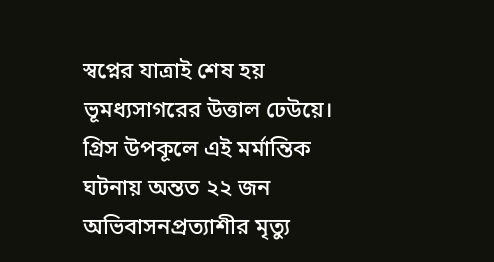স্বপ্নের যাত্রাই শেষ হয় ভূমধ্যসাগরের উত্তাল ঢেউয়ে। গ্রিস উপকূলে এই মর্মান্তিক ঘটনায় অন্তত ২২ জন অভিবাসনপ্রত্যাশীর মৃত্যু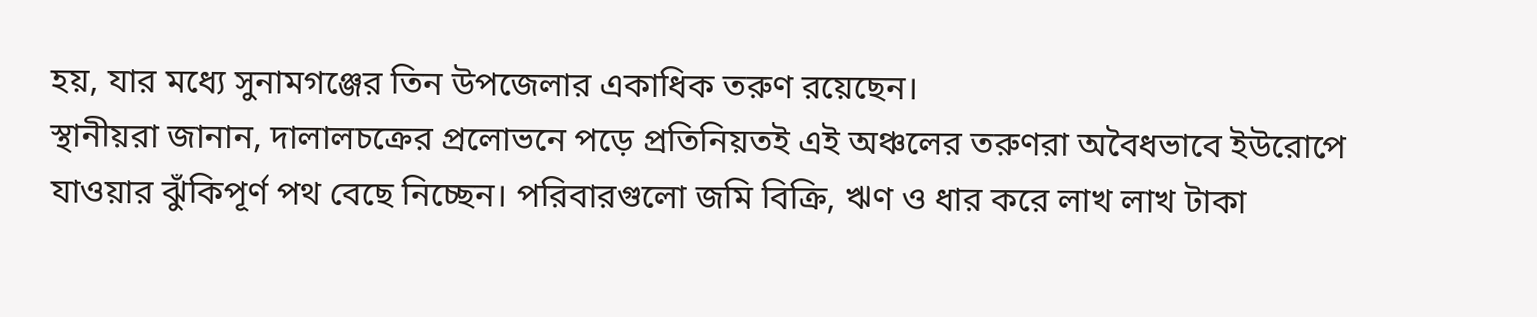হয়, যার মধ্যে সুনামগঞ্জের তিন উপজেলার একাধিক তরুণ রয়েছেন।
স্থানীয়রা জানান, দালালচক্রের প্রলোভনে পড়ে প্রতিনিয়তই এই অঞ্চলের তরুণরা অবৈধভাবে ইউরোপে যাওয়ার ঝুঁকিপূর্ণ পথ বেছে নিচ্ছেন। পরিবারগুলো জমি বিক্রি, ঋণ ও ধার করে লাখ লাখ টাকা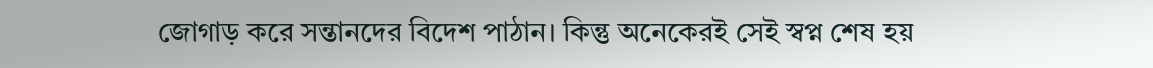জোগাড় করে সন্তানদের বিদেশ পাঠান। কিন্তু অনেকেরই সেই স্বপ্ন শেষ হয়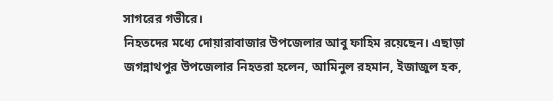সাগরের গভীরে।
নিহতদের মধ্যে দোয়ারাবাজার উপজেলার আবু ফাহিম রয়েছেন। এছাড়া জগন্নাথপুর উপজেলার নিহতরা হলেন, আমিনুল রহমান, ইজাজুল হক,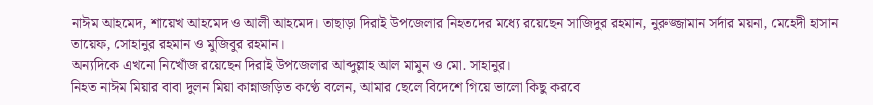নাঈম আহমেদ, শায়েখ আহমেদ ও আলী আহমেদ। তাছাড়া দিরাই উপজেলার নিহতদের মধ্যে রয়েছেন সাজিদুর রহমান, নুরুজ্জামান সর্দার ময়না, মেহেদী হাসান তায়েফ, সোহানুর রহমান ও মুজিবুর রহমান।
অন্যদিকে এখনো নিখোঁজ রয়েছেন দিরাই উপজেলার আব্দুল্লাহ আল মামুন ও মো. সাহানুর।
নিহত নাঈম মিয়ার বাবা দুলন মিয়া কান্নাজড়িত কণ্ঠে বলেন, আমার ছেলে বিদেশে গিয়ে ভালো কিছু করবে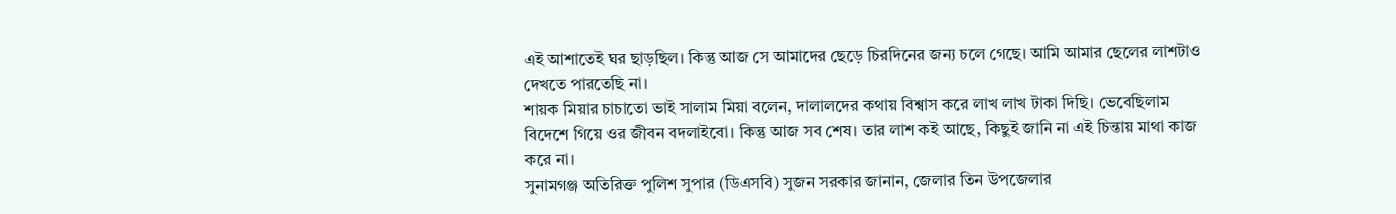এই আশাতেই ঘর ছাড়ছিল। কিন্তু আজ সে আমাদের ছেড়ে চিরদিনের জন্য চলে গেছে। আমি আমার ছেলের লাশটাও দেখতে পারতেছি না।
শায়ক মিয়ার চাচাতো ভাই সালাম মিয়া বলেন, দালালদের কথায় বিশ্বাস করে লাখ লাখ টাকা দিছি। ভেবেছিলাম বিদেশে গিয়ে ওর জীবন বদলাইবো। কিন্তু আজ সব শেষ। তার লাশ কই আছে, কিছুই জানি না এই চিন্তায় মাথা কাজ করে না।
সুনামগঞ্জ অতিরিক্ত পুলিশ সুপার (ডিএসবি) সুজন সরকার জানান, জেলার তিন উপজেলার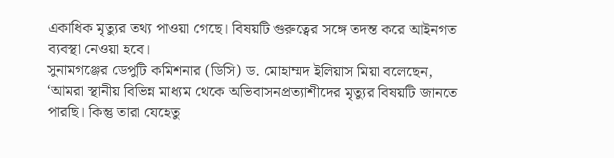একাধিক মৃত্যুর তথ্য পাওয়া গেছে। বিষয়টি গুরুত্বের সঙ্গে তদন্ত করে আইনগত ব্যবস্থা নেওয়া হবে।
সুনামগঞ্জের ডেপুটি কমিশনার (ডিসি) ড. মোহাম্মদ ইলিয়াস মিয়া বলেছেন, ‘আমরা স্থানীয় বিভিন্ন মাধ্যম থেকে অভিবাসনপ্রত্যাশীদের মৃত্যুর বিষয়টি জানতে পারছি। কিন্তু তারা যেহেতু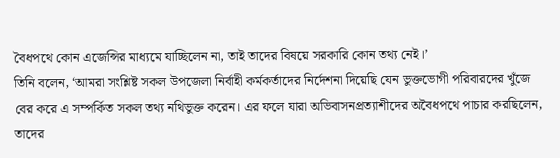বৈধপথে কোন এজেন্সির মাধ্যমে যাচ্ছিলেন না, তাই তাদের বিষয়ে সরকারি কোন তথ্য নেই।’
তিনি বলেন, ‘আমরা সংশ্লিষ্ট সকল উপজেলা নির্বাহী কর্মকর্তাদের নির্দেশনা দিয়েছি যেন ভুক্তভোগী পরিবারদের খুঁজে বের করে এ সম্পর্কিত সকল তথ্য নথিভুক্ত করেন। এর ফলে যারা অভিবাসনপ্রত্যাশীদের অবৈধপথে পাচার করছিলেন, তাদের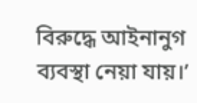বিরুদ্ধে আইনানুগ ব্যবস্থা নেয়া যায়।’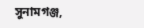সুনামগঞ্জ,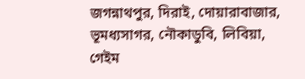জগন্নাথপুর, দিরাই, দোয়ারাবাজার, ভূমধ্যসাগর, নৌকাডুবি, লিবিয়া, গেইম